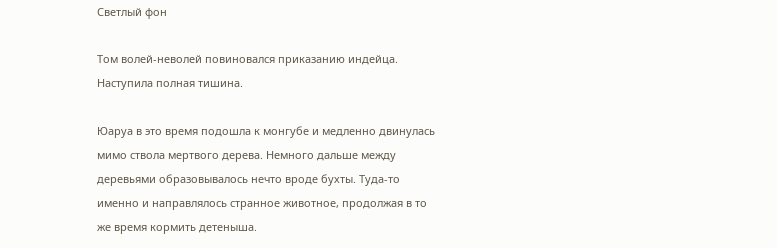Светлый фон

Том волей-неволей повиновался приказанию индейца. Наступила полная тишина.

Юаруа в это время подошла к монгубе и медленно двинулась мимо ствола мертвого дерева. Немного дальше между деревьями образовывалось нечто вроде бухты. Туда-то именно и направлялось странное животное, продолжая в то же время кормить детеныша.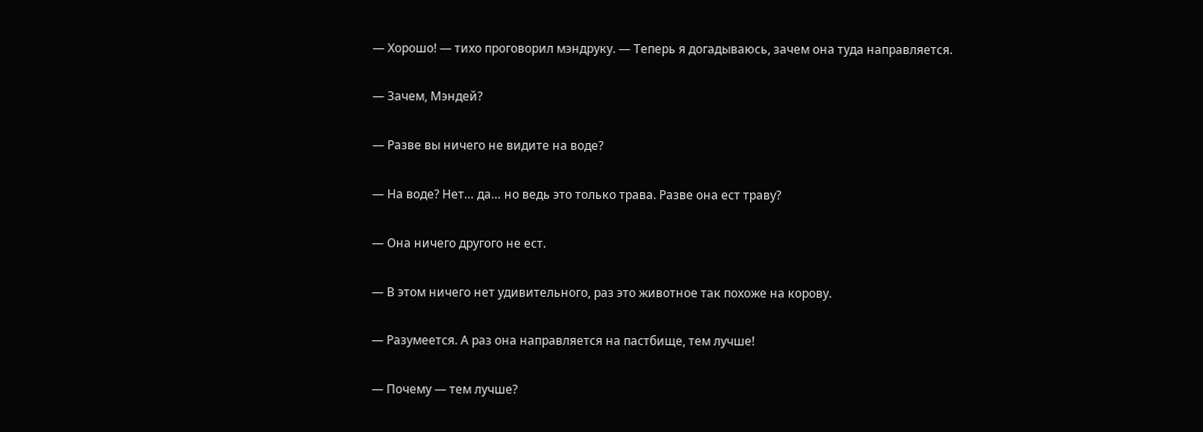— Хорошо! — тихо проговорил мэндруку. — Теперь я догадываюсь, зачем она туда направляется.

— Зачем, Мэндей?

— Разве вы ничего не видите на воде?

— На воде? Нет… да… но ведь это только трава. Разве она ест траву?

— Она ничего другого не ест.

— В этом ничего нет удивительного, раз это животное так похоже на корову.

— Разумеется. А раз она направляется на пастбище, тем лучше!

— Почему — тем лучше?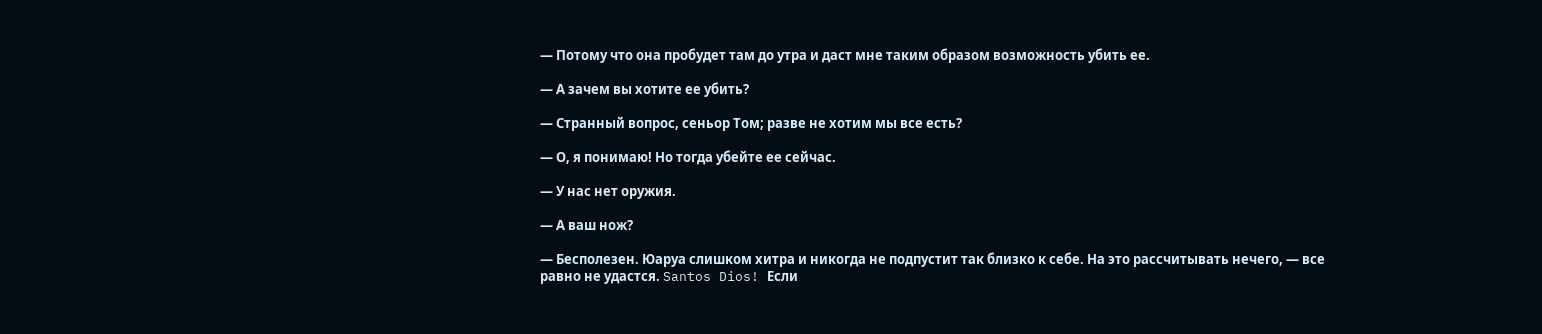— Потому что она пробудет там до утра и даст мне таким образом возможность убить ее.

— А зачем вы хотите ее убить?

— Странный вопрос, сеньор Том; разве не хотим мы все есть?

— О, я понимаю! Но тогда убейте ее сейчас.

— У нас нет оружия.

— А ваш нож?

— Бесполезен. Юаруа слишком хитра и никогда не подпустит так близко к себе. На это рассчитывать нечего, — все равно не удастся. Santos Dios! Если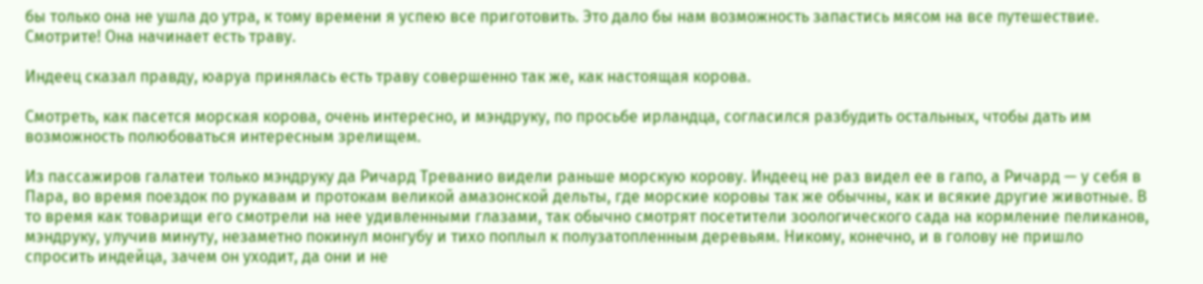бы только она не ушла до утра, к тому времени я успею все приготовить. Это дало бы нам возможность запастись мясом на все путешествие. Смотрите! Она начинает есть траву.

Индеец сказал правду, юаруа принялась есть траву совершенно так же, как настоящая корова.

Смотреть, как пасется морская корова, очень интересно, и мэндруку, по просьбе ирландца, согласился разбудить остальных, чтобы дать им возможность полюбоваться интересным зрелищем.

Из пассажиров галатеи только мэндруку да Ричард Треванио видели раньше морскую корову. Индеец не раз видел ее в гапо, а Ричард — у себя в Пара, во время поездок по рукавам и протокам великой амазонской дельты, где морские коровы так же обычны, как и всякие другие животные. В то время как товарищи его смотрели на нее удивленными глазами, так обычно смотрят посетители зоологического сада на кормление пеликанов, мэндруку, улучив минуту, незаметно покинул монгубу и тихо поплыл к полузатопленным деревьям. Никому, конечно, и в голову не пришло спросить индейца, зачем он уходит, да они и не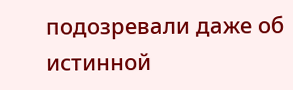подозревали даже об истинной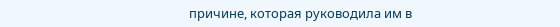причине, которая руководила им в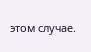этом случае.